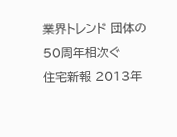業界トレンド 団体の50周年相次ぐ
住宅新報 2013年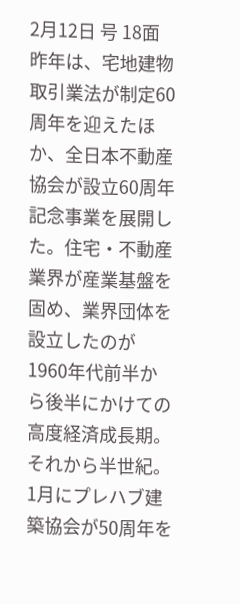2月12日 号 18面
昨年は、宅地建物取引業法が制定60周年を迎えたほか、全日本不動産協会が設立60周年記念事業を展開した。住宅・不動産業界が産業基盤を固め、業界団体を設立したのが1960年代前半から後半にかけての高度経済成長期。
それから半世紀。1月にプレハブ建築協会が50周年を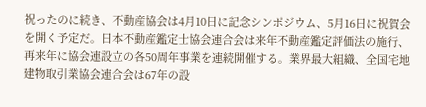祝ったのに続き、不動産協会は4月10日に記念シンポジウム、5月16日に祝賀会を開く予定だ。日本不動産鑑定士協会連合会は来年不動産鑑定評価法の施行、再来年に協会連設立の各50周年事業を連続開催する。業界最大組織、全国宅地建物取引業協会連合会は67年の設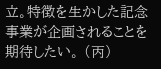立。特徴を生かした記念事業が企画されることを期待したい。 (丙)